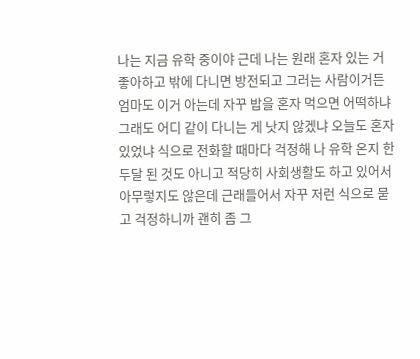나는 지금 유학 중이야 근데 나는 원래 혼자 있는 거 좋아하고 밖에 다니면 방전되고 그러는 사람이거든 엄마도 이거 아는데 자꾸 밥을 혼자 먹으면 어떡하냐 그래도 어디 같이 다니는 게 낫지 않겠냐 오늘도 혼자 있었냐 식으로 전화할 때마다 걱정해 나 유학 온지 한두달 된 것도 아니고 적당히 사회생활도 하고 있어서 아무렇지도 않은데 근래들어서 자꾸 저런 식으로 묻고 걱정하니까 괜히 좀 그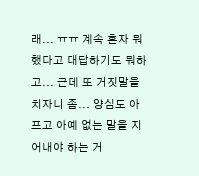래... ㅠㅠ 계속 혼자 뭐 했다고 대답하기도 뭐하고... 근데 또 거짓말을 치자니 좀... 양심도 아프고 아예 없는 말을 지어내야 하는 거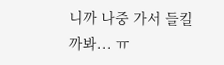니까 나중 가서 들킬까봐... ㅠ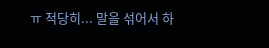ㅠ 적당히... 말을 섞어서 하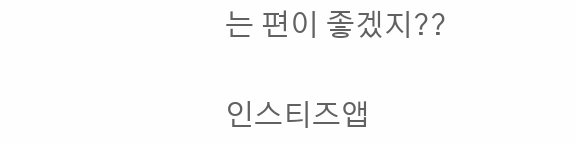는 편이 좋겠지??

인스티즈앱